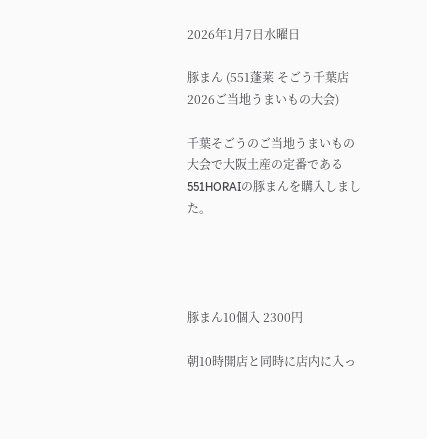2026年1月7日水曜日

豚まん (551蓬莱 そごう千葉店 2026ご当地うまいもの大会)

千葉そごうのご当地うまいもの大会で大阪土産の定番である551HORAIの豚まんを購入しました。




豚まん10個入 2300円

朝10時開店と同時に店内に入っ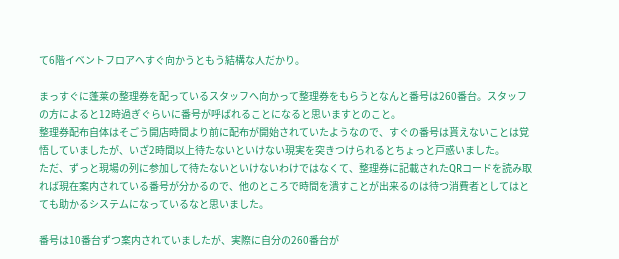て6階イベントフロアへすぐ向かうともう結構な人だかり。

まっすぐに蓬莱の整理券を配っているスタッフへ向かって整理券をもらうとなんと番号は260番台。スタッフの方によると12時過ぎぐらいに番号が呼ばれることになると思いますとのこと。
整理券配布自体はそごう開店時間より前に配布が開始されていたようなので、すぐの番号は貰えないことは覚悟していましたが、いざ2時間以上待たないといけない現実を突きつけられるとちょっと戸惑いました。
ただ、ずっと現場の列に参加して待たないといけないわけではなくて、整理券に記載されたQRコードを読み取れば現在案内されている番号が分かるので、他のところで時間を潰すことが出来るのは待つ消費者としてはとても助かるシステムになっているなと思いました。

番号は10番台ずつ案内されていましたが、実際に自分の260番台が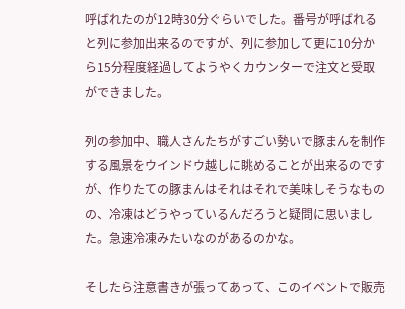呼ばれたのが12時30分ぐらいでした。番号が呼ばれると列に参加出来るのですが、列に参加して更に10分から15分程度経過してようやくカウンターで注文と受取ができました。

列の参加中、職人さんたちがすごい勢いで豚まんを制作する風景をウインドウ越しに眺めることが出来るのですが、作りたての豚まんはそれはそれで美味しそうなものの、冷凍はどうやっているんだろうと疑問に思いました。急速冷凍みたいなのがあるのかな。

そしたら注意書きが張ってあって、このイベントで販売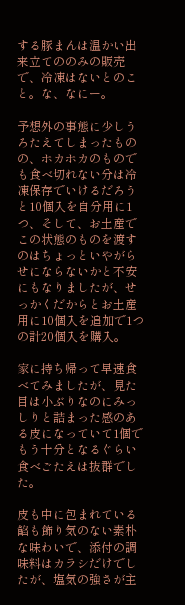する豚まんは温かい出来立てののみの販売で、冷凍はないとのこと。な、なにー。

予想外の事態に少しうろたえてしまったものの、ホカホカのものでも食べ切れない分は冷凍保存でいけるだろうと10個入を自分用に1つ、そして、お土産でこの状態のものを渡すのはちょっといやがらせにならないかと不安にもなりましたが、せっかくだからとお土産用に10個入を追加で1つの計20個入を購入。

家に持ち帰って早速食べてみましたが、見た目は小ぶりなのにみっしりと詰まった感のある皮になっていて1個でもう十分となるぐらい食べごたえは抜群でした。

皮も中に包まれている餡も飾り気のない素朴な味わいで、添付の調味料はカラシだけでしたが、塩気の強さが主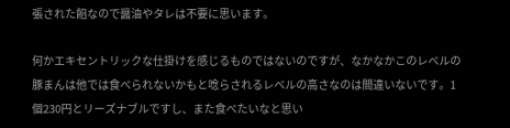張された餡なので醤油やタレは不要に思います。

何かエキセントリックな仕掛けを感じるものではないのですが、なかなかこのレベルの豚まんは他では食べられないかもと唸らされるレベルの高さなのは間違いないです。1個230円とリーズナブルですし、また食べたいなと思い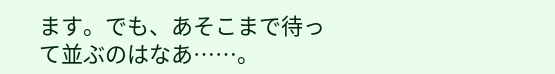ます。でも、あそこまで待って並ぶのはなあ……。